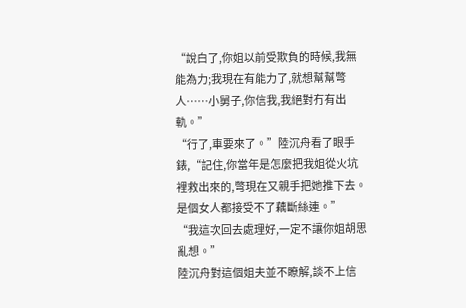“說白了,你姐以前受欺負的時候,我無能為力;我現在有能力了,就想幫幫彆人……小舅子,你信我,我絕對冇有出軌。”
“行了,車要來了。”陸沉舟看了眼手錶,“記住,你當年是怎麼把我姐從火坑裡救出來的,彆現在又親手把她推下去。是個女人都接受不了藕斷絲連。”
“我這次回去處理好,一定不讓你姐胡思亂想。”
陸沉舟對這個姐夫並不瞭解,談不上信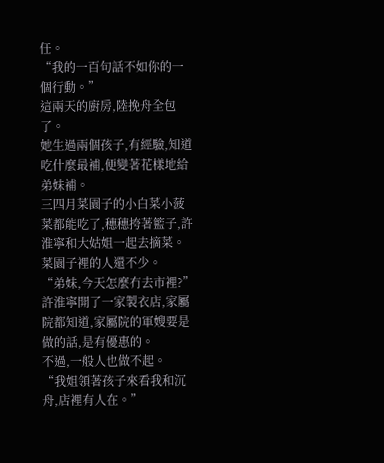任。
“我的一百句話不如你的一個行動。”
這兩天的廚房,陸挽舟全包了。
她生過兩個孩子,有經驗,知道吃什麼最補,便變著花樣地給弟妹補。
三四月菜園子的小白菜小菠菜都能吃了,穗穗挎著籃子,許淮寧和大姑姐一起去摘菜。
菜園子裡的人還不少。
“弟妹,今天怎麼冇去市裡?”
許淮寧開了一家製衣店,家屬院都知道,家屬院的軍嫂要是做的話,是有優惠的。
不過,一般人也做不起。
“我姐領著孩子來看我和沉舟,店裡有人在。”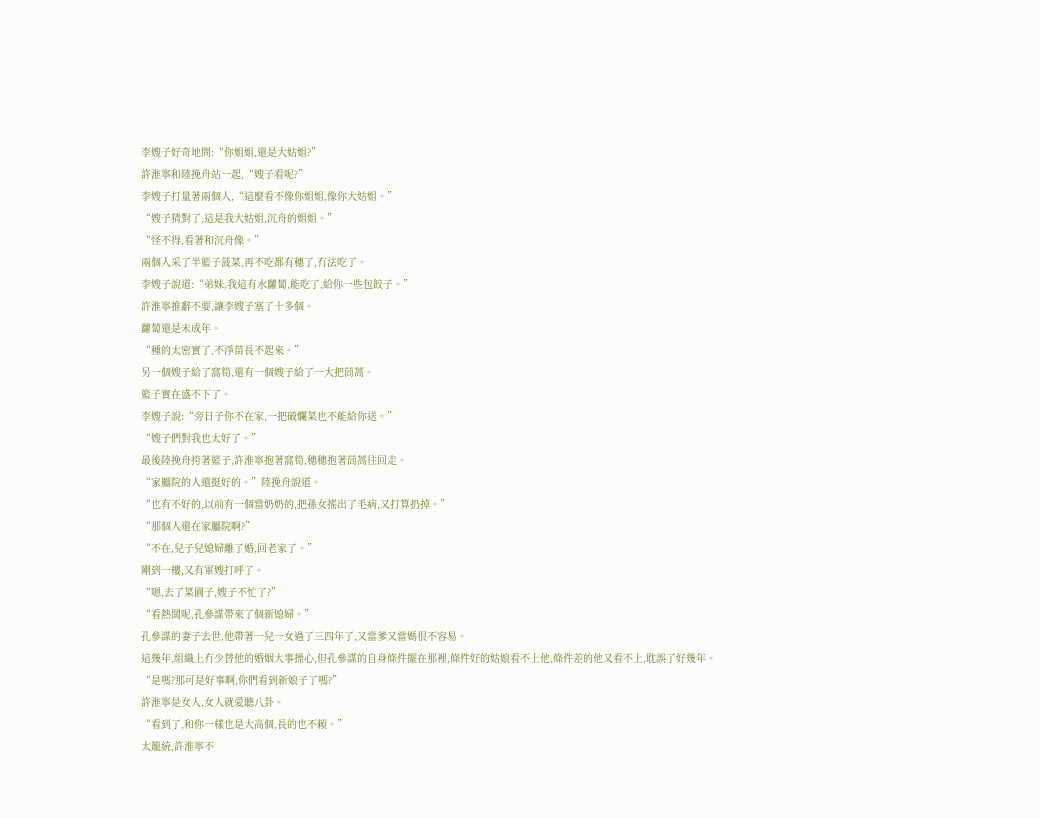李嫂子好奇地問:“你姐姐,還是大姑姐?”
許淮寧和陸挽舟站一起,“嫂子看呢?”
李嫂子打量著兩個人,“這麼看不像你姐姐,像你大姑姐。”
“嫂子猜對了,這是我大姑姐,沉舟的姐姐。”
“怪不得,看著和沉舟像。”
兩個人采了半籃子菠菜,再不吃都有穗了,冇法吃了。
李嫂子說道:“弟妹,我這有水蘿蔔,能吃了,給你一些包餃子。”
許淮寧推辭不要,讓李嫂子塞了十多個。
蘿蔔還是未成年。
“種的太密實了,不淨苗長不起來。”
另一個嫂子給了窩筍,還有一個嫂子給了一大把茼蒿。
籃子實在盛不下了。
李嫂子說:“旁日子你不在家,一把破爛菜也不能給你送。”
“嫂子們對我也太好了。”
最後陸挽舟挎著籃子,許淮寧抱著窩筍,穗穗抱著茼蒿往回走。
“家屬院的人還挺好的。”陸挽舟說道。
“也有不好的,以前有一個當奶奶的,把孫女搖出了毛病,又打算扔掉。”
“那個人還在家屬院啊?”
“不在,兒子兒媳婦離了婚,回老家了。”
剛到一樓,又有軍嫂打呼了。
“嗯,去了菜園子,嫂子不忙了?”
“看熱鬨呢,孔參謀帶來了個新媳婦。”
孔參謀的妻子去世,他帶著一兒一女過了三四年了,又當爹又當媽很不容易。
這幾年,組織上冇少替他的婚姻大事操心,但孔參謀的自身條件擺在那裡,條件好的姑娘看不上他,條件差的他又看不上,耽誤了好幾年。
“是嗎?那可是好事啊,你們看到新娘子了嗎?”
許淮寧是女人,女人就愛聽八卦。
“看到了,和你一樣也是大高個,長的也不賴。”
太籠統,許淮寧不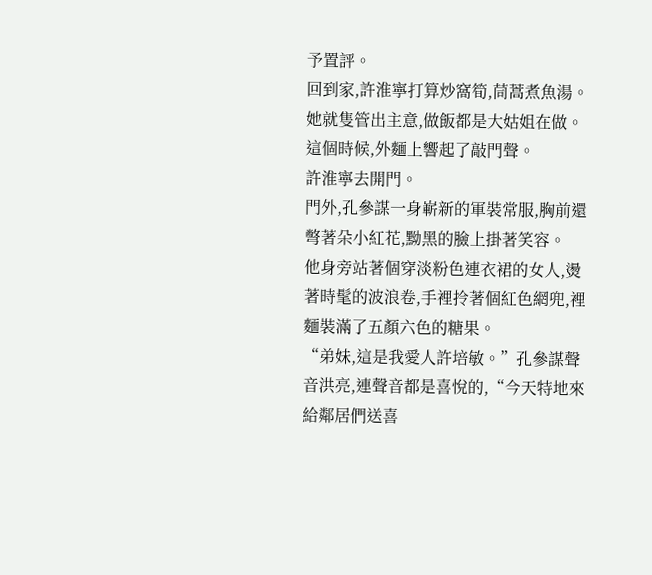予置評。
回到家,許淮寧打算炒窩筍,茼蒿煮魚湯。
她就隻管出主意,做飯都是大姑姐在做。
這個時候,外麵上響起了敲門聲。
許淮寧去開門。
門外,孔參謀一身嶄新的軍裝常服,胸前還彆著朵小紅花,黝黑的臉上掛著笑容。
他身旁站著個穿淡粉色連衣裙的女人,燙著時髦的波浪卷,手裡拎著個紅色網兜,裡麵裝滿了五顏六色的糖果。
“弟妹,這是我愛人許培敏。”孔參謀聲音洪亮,連聲音都是喜悅的,“今天特地來給鄰居們送喜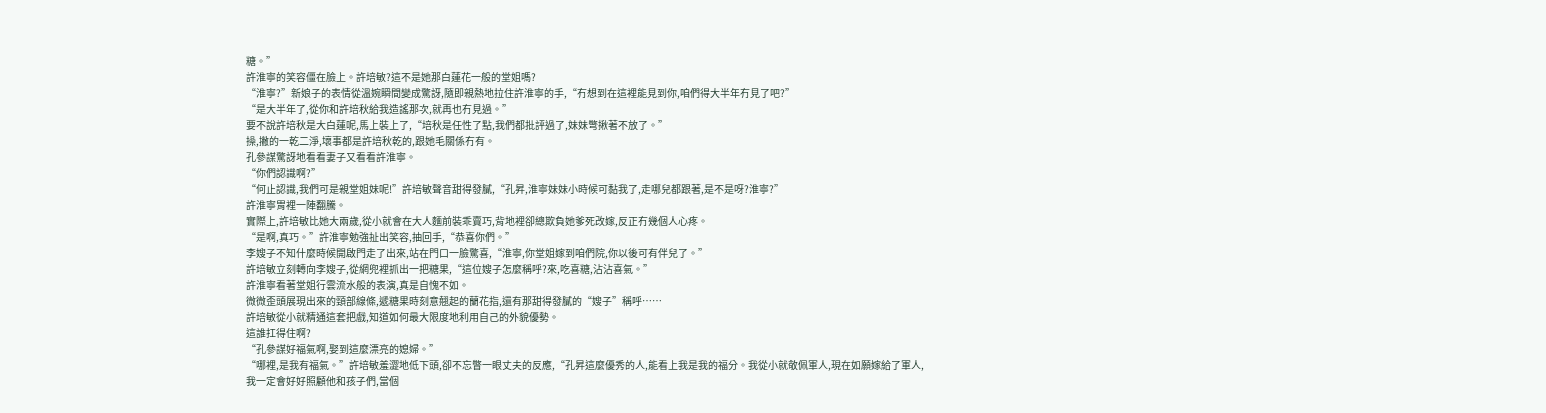糖。”
許淮寧的笑容僵在臉上。許培敏?這不是她那白蓮花一般的堂姐嗎?
“淮寧?”新娘子的表情從溫婉瞬間變成驚訝,隨即親熱地拉住許淮寧的手,“冇想到在這裡能見到你,咱們得大半年冇見了吧?”
“是大半年了,從你和許培秋給我造謠那次,就再也冇見過。”
要不說許培秋是大白蓮呢,馬上裝上了,“培秋是任性了點,我們都批評過了,妹妹彆揪著不放了。”
操,撇的一乾二淨,壞事都是許培秋乾的,跟她毛關係冇有。
孔參謀驚訝地看看妻子又看看許淮寧。
“你們認識啊?”
“何止認識,我們可是親堂姐妹呢!”許培敏聲音甜得發膩,“孔昇,淮寧妹妹小時候可黏我了,走哪兒都跟著,是不是呀?淮寧?”
許淮寧胃裡一陣翻騰。
實際上,許培敏比她大兩歲,從小就會在大人麵前裝乖賣巧,背地裡卻總欺負她爹死改嫁,反正冇幾個人心疼。
“是啊,真巧。”許淮寧勉強扯出笑容,抽回手,“恭喜你們。”
李嫂子不知什麼時候開啟門走了出來,站在門口一臉驚喜,“淮寧,你堂姐嫁到咱們院,你以後可有伴兒了。”
許培敏立刻轉向李嫂子,從網兜裡抓出一把糖果,“這位嫂子怎麼稱呼?來,吃喜糖,沾沾喜氣。”
許淮寧看著堂姐行雲流水般的表演,真是自愧不如。
微微歪頭展現出來的頸部線條,遞糖果時刻意翹起的蘭花指,還有那甜得發膩的“嫂子”稱呼……
許培敏從小就精通這套把戲,知道如何最大限度地利用自己的外貌優勢。
這誰扛得住啊?
“孔參謀好福氣啊,娶到這麼漂亮的媳婦。”
“哪裡,是我有福氣。”許培敏羞澀地低下頭,卻不忘瞥一眼丈夫的反應,“孔昇這麼優秀的人,能看上我是我的福分。我從小就敬佩軍人,現在如願嫁給了軍人,我一定會好好照顧他和孩子們,當個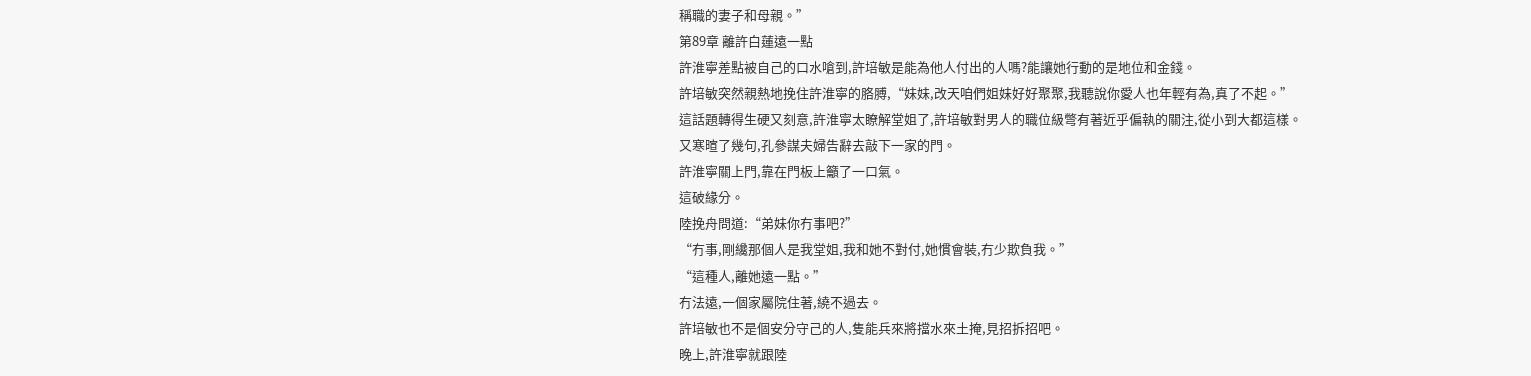稱職的妻子和母親。”
第89章 離許白蓮遠一點
許淮寧差點被自己的口水嗆到,許培敏是能為他人付出的人嗎?能讓她行動的是地位和金錢。
許培敏突然親熱地挽住許淮寧的胳膊,“妹妹,改天咱們姐妹好好聚聚,我聽說你愛人也年輕有為,真了不起。”
這話題轉得生硬又刻意,許淮寧太瞭解堂姐了,許培敏對男人的職位級彆有著近乎偏執的關注,從小到大都這樣。
又寒暄了幾句,孔參謀夫婦告辭去敲下一家的門。
許淮寧關上門,靠在門板上籲了一口氣。
這破緣分。
陸挽舟問道:“弟妹你冇事吧?”
“冇事,剛纔那個人是我堂姐,我和她不對付,她慣會裝,冇少欺負我。”
“這種人,離她遠一點。”
冇法遠,一個家屬院住著,繞不過去。
許培敏也不是個安分守己的人,隻能兵來將擋水來土掩,見招拆招吧。
晚上,許淮寧就跟陸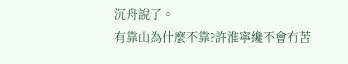沉舟說了。
有靠山為什麼不靠?許淮寧纔不會冇苦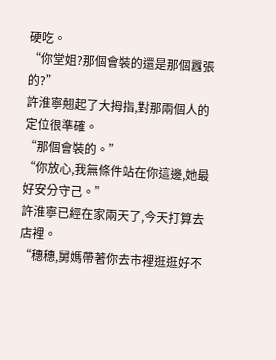硬吃。
“你堂姐?那個會裝的還是那個囂張的?”
許淮寧翹起了大拇指,對那兩個人的定位很準確。
“那個會裝的。”
“你放心,我無條件站在你這邊,她最好安分守己。”
許淮寧已經在家兩天了,今天打算去店裡。
“穗穗,舅媽帶著你去市裡逛逛好不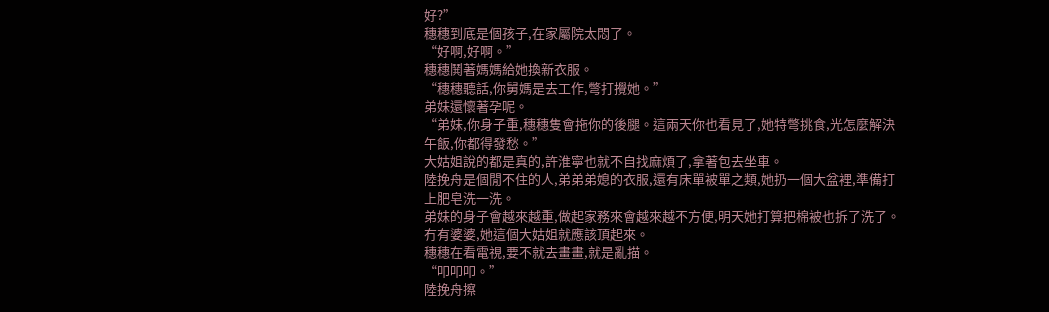好?”
穗穗到底是個孩子,在家屬院太悶了。
“好啊,好啊。”
穗穗鬨著媽媽給她換新衣服。
“穗穗聽話,你舅媽是去工作,彆打攪她。”
弟妹還懷著孕呢。
“弟妹,你身子重,穗穗隻會拖你的後腿。這兩天你也看見了,她特彆挑食,光怎麼解決午飯,你都得發愁。”
大姑姐說的都是真的,許淮寧也就不自找麻煩了,拿著包去坐車。
陸挽舟是個閒不住的人,弟弟弟媳的衣服,還有床單被單之類,她扔一個大盆裡,準備打上肥皂洗一洗。
弟妹的身子會越來越重,做起家務來會越來越不方便,明天她打算把棉被也拆了洗了。
冇有婆婆,她這個大姑姐就應該頂起來。
穗穗在看電視,要不就去畫畫,就是亂描。
“叩叩叩。”
陸挽舟擦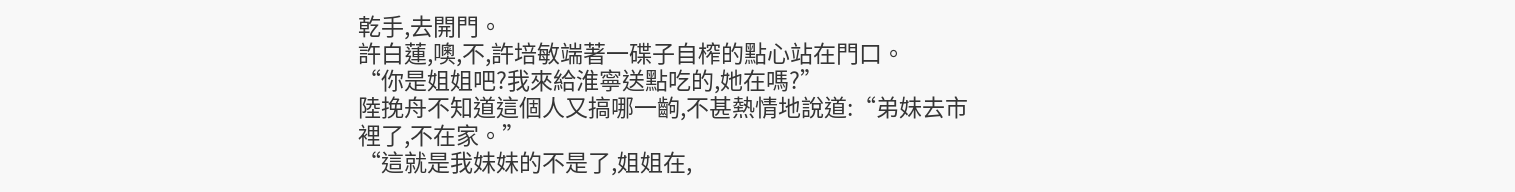乾手,去開門。
許白蓮,噢,不,許培敏端著一碟子自榨的點心站在門口。
“你是姐姐吧?我來給淮寧送點吃的,她在嗎?”
陸挽舟不知道這個人又搞哪一齣,不甚熱情地說道:“弟妹去市裡了,不在家。”
“這就是我妹妹的不是了,姐姐在,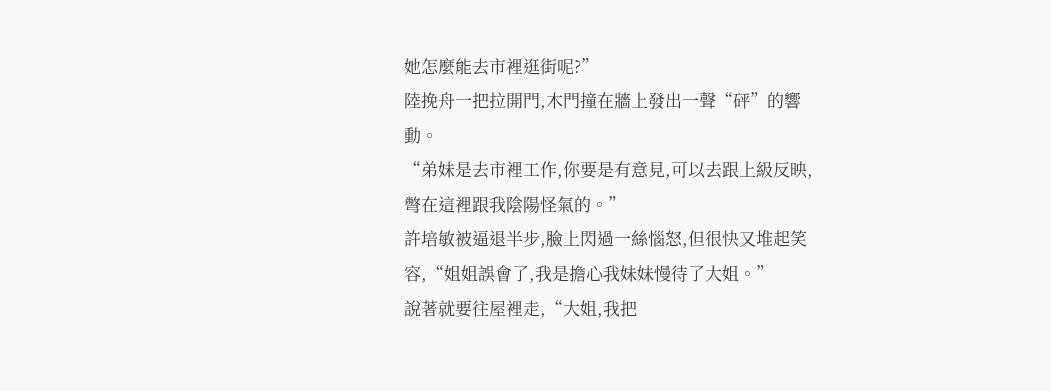她怎麼能去市裡逛街呢?”
陸挽舟一把拉開門,木門撞在牆上發出一聲“砰”的響動。
“弟妹是去市裡工作,你要是有意見,可以去跟上級反映,彆在這裡跟我陰陽怪氣的。”
許培敏被逼退半步,臉上閃過一絲惱怒,但很快又堆起笑容,“姐姐誤會了,我是擔心我妹妹慢待了大姐。”
說著就要往屋裡走,“大姐,我把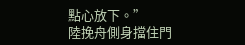點心放下。”
陸挽舟側身擋住門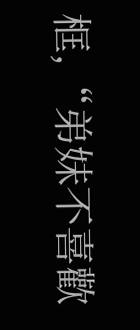框,“弟妹不喜歡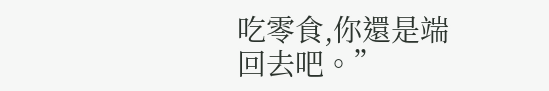吃零食,你還是端回去吧。”